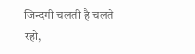जिन्दगी चलती है चलते रहो,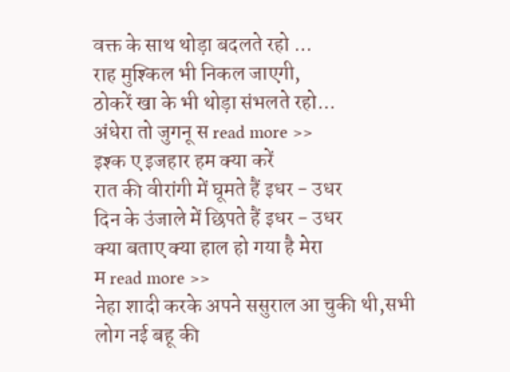वक्त के साथ थोड़ा बदलते रहो ...
राह मुश्किल भी निकल जाएगी,
ठोकरें खा के भी थोड़ा संभलते रहो...
अंधेरा तो जुगनू स read more >>
इश्क ए इजहार हम क्या करें
रात की वीरांगी में घूमते हैं इधर - उधर
दिन के उंजाले में छिपते हैं इधर - उधर
क्या बताए क्या हाल हो गया है मेरा
म read more >>
नेहा शादी करके अपने ससुराल आ चुकी थी,सभी लोग नई बहू की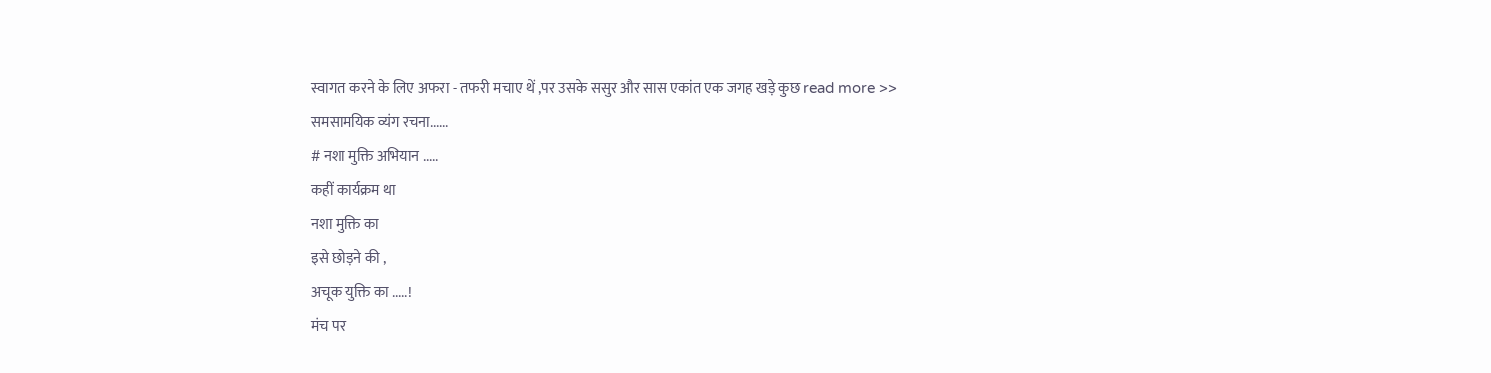स्वागत करने के लिए अफरा - तफरी मचाए थें ,पर उसके ससुर और सास एकांत एक जगह खड़े कुछ read more >>
समसामयिक व्यंग रचना......
# नशा मुक्ति अभियान .....
कहीं कार्यक्रम था
नशा मुक्ति का
इसे छोड़ने की ,
अचूक युक्ति का .....!
मंच पर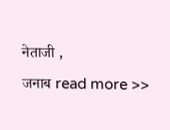नेताजी ,
जनाब read more >>